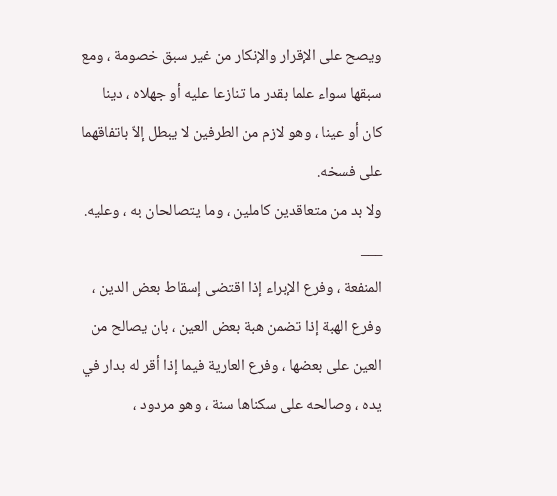ويصح على الإقرار والإنكار من غير سبق خصومة ، ومع سبقها سواء علما بقدر ما تنازعا عليه أو جهلاه ، دينا كان أو عينا ، وهو لازم من الطرفين لا يبطل إلاّ باتفاقهما على فسخه.
ولا بد من متعاقدين كاملين ، وما يتصالحان به ، وعليه.
___
المنفعة ، وفرع الإبراء إذا اقتضى إسقاط بعض الدين ، وفرع الهبة إذا تضمن هبة بعض العين ، بان يصالح من العين على بعضها ، وفرع العارية فيما إذا أقر له بدار في يده ، وصالحه على سكناها سنة ، وهو مردود ،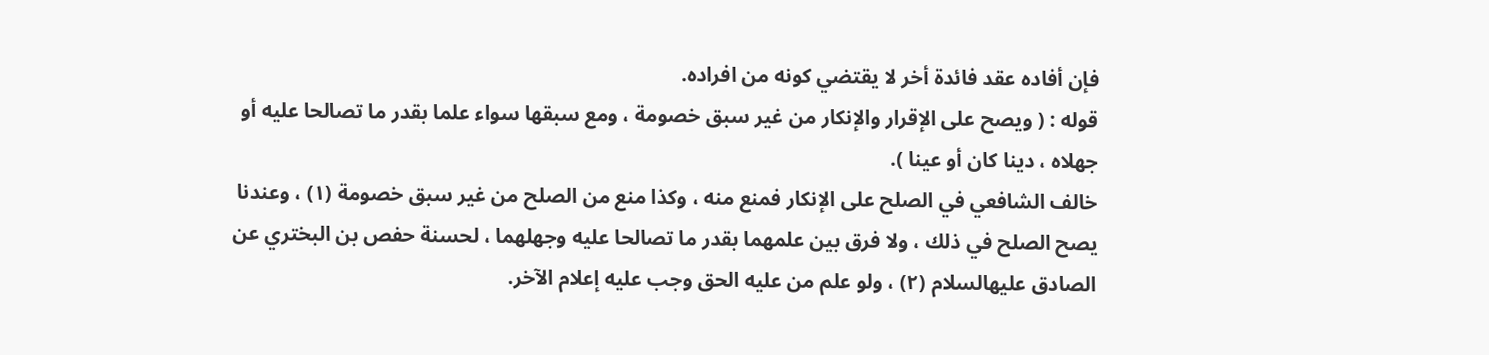فإن أفاده عقد فائدة أخر لا يقتضي كونه من افراده.
قوله : ( ويصح على الإقرار والإنكار من غير سبق خصومة ، ومع سبقها سواء علما بقدر ما تصالحا عليه أو جهلاه ، دينا كان أو عينا ).
خالف الشافعي في الصلح على الإنكار فمنع منه ، وكذا منع من الصلح من غير سبق خصومة (١) ، وعندنا يصح الصلح في ذلك ، ولا فرق بين علمهما بقدر ما تصالحا عليه وجهلهما ، لحسنة حفص بن البختري عن الصادق عليهالسلام (٢) ، ولو علم من عليه الحق وجب عليه إعلام الآخر.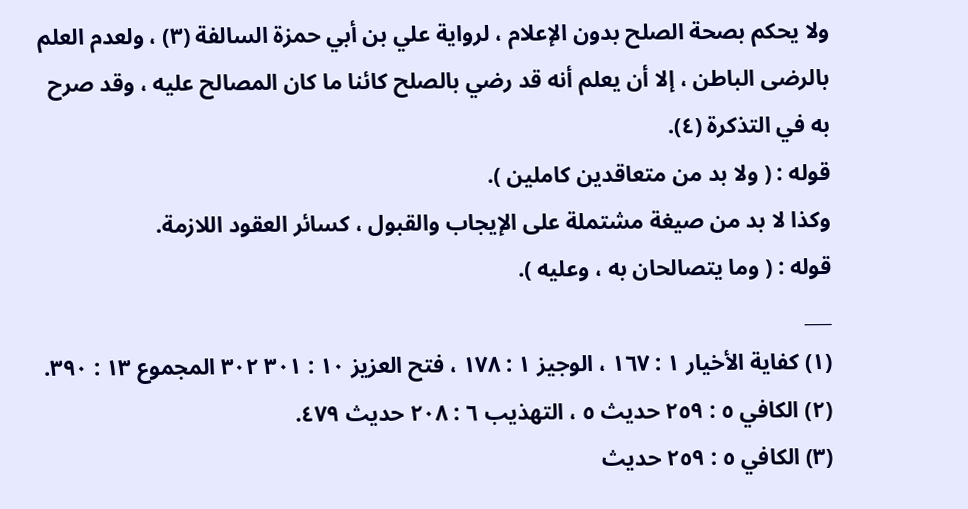ولا يحكم بصحة الصلح بدون الإعلام ، لرواية علي بن أبي حمزة السالفة (٣) ، ولعدم العلم بالرضى الباطن ، إلا أن يعلم أنه قد رضي بالصلح كائنا ما كان المصالح عليه ، وقد صرح به في التذكرة (٤).
قوله : ( ولا بد من متعاقدين كاملين ).
وكذا لا بد من صيغة مشتملة على الإيجاب والقبول ، كسائر العقود اللازمة.
قوله : ( وما يتصالحان به ، وعليه ).
___
(١) كفاية الأخيار ١ : ١٦٧ ، الوجيز ١ : ١٧٨ ، فتح العزيز ١٠ : ٣٠١ ٣٠٢ المجموع ١٣ : ٣٩٠.
(٢) الكافي ٥ : ٢٥٩ حديث ٥ ، التهذيب ٦ : ٢٠٨ حديث ٤٧٩.
(٣) الكافي ٥ : ٢٥٩ حديث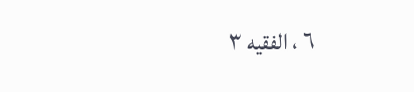٦ ، الفقيه ٣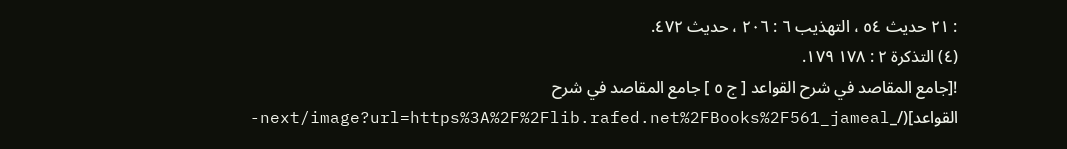: ٢١ حديث ٥٤ ، التهذيب ٦ : ٢٠٦ ، حديث ٤٧٢.
(٤) التذكرة ٢ : ١٧٨ ١٧٩.
![جامع المقاصد في شرح القواعد [ ج ٥ ] جامع المقاصد في شرح القواعد](/_next/image?url=https%3A%2F%2Flib.rafed.net%2FBooks%2F561_jameal-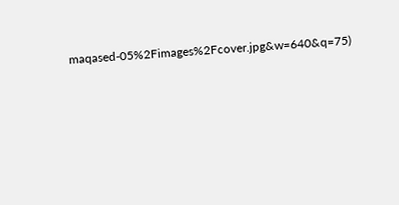maqased-05%2Fimages%2Fcover.jpg&w=640&q=75)